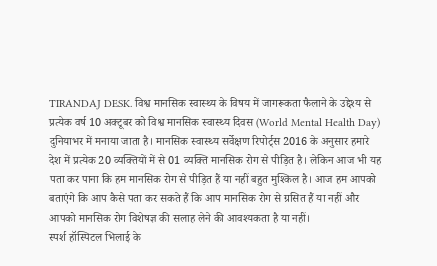TIRANDAJ DESK. विश्व मानसिक स्वास्थ्य के विषय में जागरूकता फैलाने के उद्देश्य से प्रत्येक वर्ष 10 अक्टूबर को विश्व मानसिक स्वास्थ्य दिवस (World Mental Health Day) दुनियाभर में मनाया जाता है। मानसिक स्वास्थ्य सर्वेक्षण रिपोर्ट्स 2016 के अनुसार हमारे देश में प्रत्येक 20 व्यक्तियों में से 01 व्यक्ति मानसिक रोग से पीड़ित है। लेकिन आज भी यह पता कर पाना कि हम मानसिक रोग से पीड़ित हैं या नहीं बहुत मुश्किल है। आज हम आपको बताएंगे कि आप कैसे पता कर सकते हैं कि आप मानसिक रोग से ग्रसित हैं या नहीं और आपको मानसिक रोग विशेषज्ञ की सलाह लेने की आवश्यकता है या नहीं।
स्पर्श हॉस्पिटल भिलाई के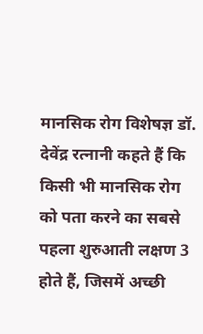मानसिक रोग विशेषज्ञ डॉ. देवेंद्र रत्नानी कहते हैं कि किसी भी मानसिक रोग को पता करने का सबसे पहला शुरुआती लक्षण 3 होते हैं, जिसमें अच्छी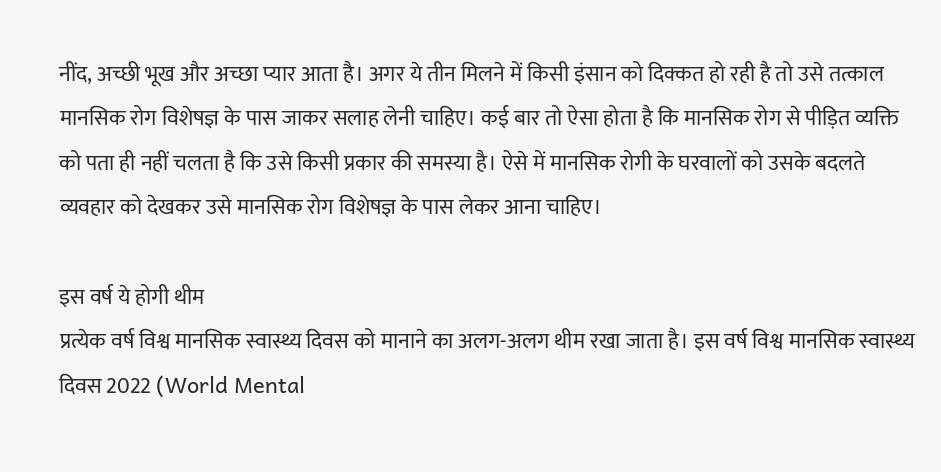नींद, अच्छी भूख और अच्छा प्यार आता है। अगर ये तीन मिलने में किसी इंसान को दिक्कत हो रही है तो उसे तत्काल मानसिक रोग विशेषज्ञ के पास जाकर सलाह लेनी चाहिए। कई बार तो ऐसा होता है कि मानसिक रोग से पीड़ित व्यक्ति को पता ही नहीं चलता है कि उसे किसी प्रकार की समस्या है। ऐसे में मानसिक रोगी के घरवालों को उसके बदलते व्यवहार को देखकर उसे मानसिक रोग विशेषज्ञ के पास लेकर आना चाहिए।

इस वर्ष ये होगी थीम
प्रत्येक वर्ष विश्व मानसिक स्वास्थ्य दिवस को मानाने का अलग-अलग थीम रखा जाता है। इस वर्ष विश्व मानसिक स्वास्थ्य दिवस 2022 (World Mental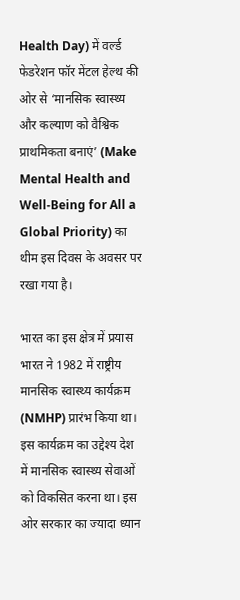Health Day) में वर्ल्ड फेडरेशन फॉर मेंटल हेल्थ की ओर से ‘मानसिक स्वास्थ्य और कल्याण को वैश्विक प्राथमिकता बनाएं’ (Make Mental Health and Well-Being for All a Global Priority) का थीम इस दिवस के अवसर पर रखा गया है।

भारत का इस क्षेत्र में प्रयास
भारत ने 1982 में राष्ट्रीय मानसिक स्वास्थ्य कार्यक्रम (NMHP) प्रारंभ किया था। इस कार्यक्रम का उद्देश्य देश में मानसिक स्वास्थ्य सेवाओं को विकसित करना था। इस ओर सरकार का ज्यादा ध्यान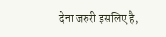देना जरुरी इसलिए है,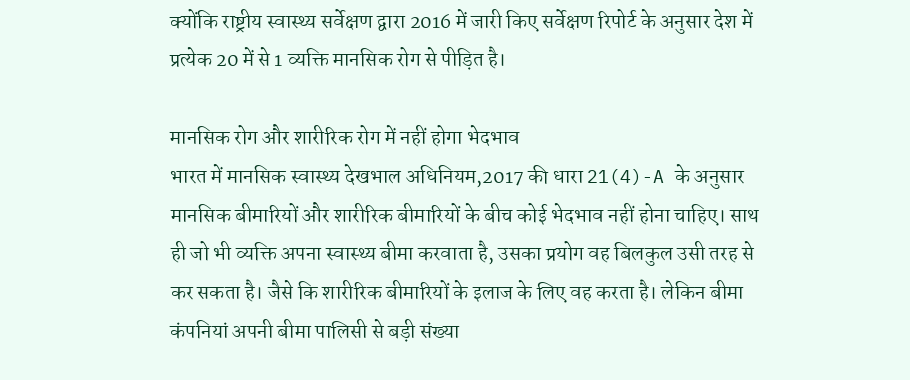क्योंकि राष्ट्रीय स्वास्थ्य सर्वेक्षण द्वारा 2016 में जारी किए सर्वेक्षण रिपोर्ट के अनुसार देश में प्रत्येक 20 में से 1 व्यक्ति मानसिक रोग से पीड़ित है।

मानसिक रोग और शारीरिक रोग में नहीं होगा भेदभाव
भारत में मानसिक स्वास्थ्य देखभाल अधिनियम,2017 की धारा 21(4)-A के अनुसार मानसिक बीमारियों और शारीरिक बीमारियों के बीच कोई भेदभाव नहीं होना चाहिए। साथ ही जो भी व्यक्ति अपना स्वास्थ्य बीमा करवाता है, उसका प्रयोग वह बिलकुल उसी तरह से कर सकता है। जैसे कि शारीरिक बीमारियों के इलाज के लिए वह करता है। लेकिन बीमा कंपनियां अपनी बीमा पालिसी से बड़ी संख्या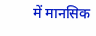में मानसिक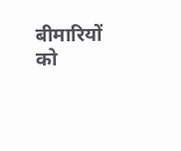बीमारियों को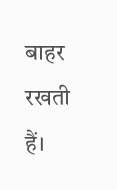बाहर रखती हैं।